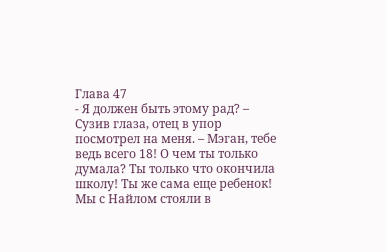Глава 47
- Я должен быть этому рад? – Сузив глаза, отец в упор посмотрел на меня. – Мэган, тебе ведь всего 18! О чем ты только думала? Ты только что окончила школу! Ты же сама еще ребенок!
Мы с Найлом стояли в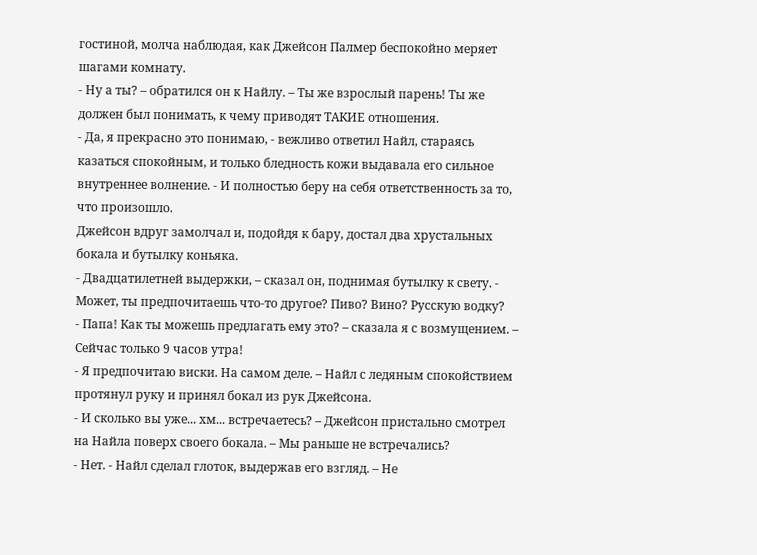гостиной, молча наблюдая, как Джейсон Палмер беспокойно меряет шагами комнату.
- Ну а ты? – обратился он к Найлу. – Ты же взрослый парень! Ты же должен был понимать, к чему приводят ТАКИЕ отношения.
- Да, я прекрасно это понимаю, - вежливо ответил Найл, стараясь казаться спокойным, и только бледность кожи выдавала его сильное внутреннее волнение. - И полностью беру на себя ответственность за то, что произошло.
Джейсон вдруг замолчал и, подойдя к бару, достал два хрустальных бокала и бутылку коньяка.
- Двадцатилетней выдержки, – сказал он, поднимая бутылку к свету. - Может, ты предпочитаешь что-то другое? Пиво? Вино? Русскую водку?
- Папа! Как ты можешь предлагать ему это? – сказала я с возмущением. – Сейчас только 9 часов утра!
- Я предпочитаю виски. На самом деле. – Найл с ледяным спокойствием протянул руку и принял бокал из рук Джейсона.
- И сколько вы уже... хм... встречаетесь? – Джейсон пристально смотрел на Найла поверх своего бокала. – Мы раньше не встречались?
- Нет. - Найл сделал глоток, выдержав его взгляд. – Не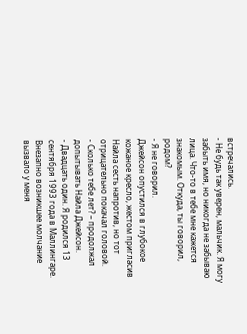встречались.
- Не будь так уверен, мальчик. Я могу забыть имя, но никогда не забываю лица. Что-то в тебе мне кажется знакомым. Откуда, ты говорил, родом?
- Я не говорил.
Джейсон опустился в глубокое кожаное кресло, жестом пригласив Найла сесть напротив, но тот отрицательно покачал головой.
- Сколько тебе лет? – продолжал допытывать Найла Джейсон.
- Двадцать один. Я родился 13 сентября 1993 года в Маллингаре.
Внезапно возникшее молчание вызвало у меня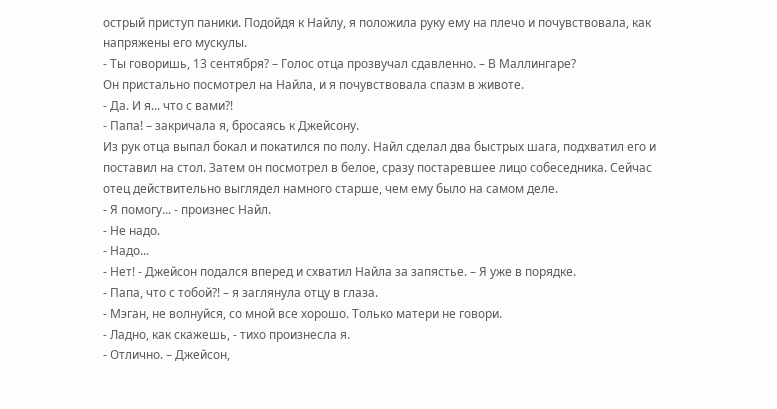острый приступ паники. Подойдя к Найлу, я положила руку ему на плечо и почувствовала, как напряжены его мускулы.
- Ты говоришь, 13 сентября? – Голос отца прозвучал сдавленно. – В Маллингаре?
Он пристально посмотрел на Найла, и я почувствовала спазм в животе.
- Да. И я... что с вами?!
- Папа! – закричала я, бросаясь к Джейсону.
Из рук отца выпал бокал и покатился по полу. Найл сделал два быстрых шага, подхватил его и поставил на стол. Затем он посмотрел в белое, сразу постаревшее лицо собеседника. Сейчас отец действительно выглядел намного старше, чем ему было на самом деле.
- Я помогу... - произнес Найл.
- Не надо.
- Надо...
- Нет! - Джейсон подался вперед и схватил Найла за запястье. – Я уже в порядке.
- Папа, что с тобой?! – я заглянула отцу в глаза.
- Мэган, не волнуйся, со мной все хорошо. Только матери не говори.
- Ладно, как скажешь, - тихо произнесла я.
- Отлично. – Джейсон,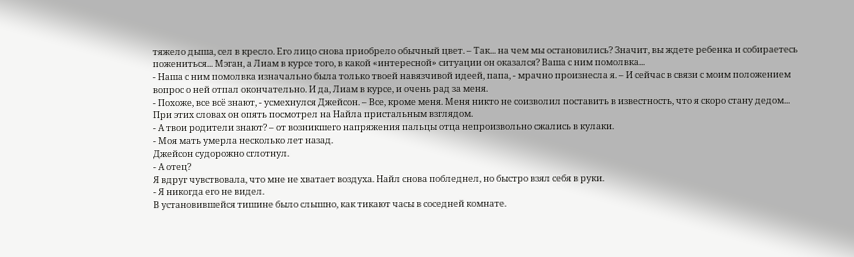тяжело дыша, сел в кресло. Его лицо снова приобрело обычный цвет. – Так... на чем мы остановились? Значит, вы ждете ребенка и собираетесь пожениться... Мэган, а Лиам в курсе того, в какой «интересной» ситуации он оказался? Ваша с ним помолвка...
- Наша с ним помолвка изначально была только твоей навязчивой идеей, папа, - мрачно произнесла я. – И сейчас в связи с моим положением вопрос о ней отпал окончательно. И да, Лиам в курсе, и очень рад за меня.
- Похоже, все всё знают, - усмехнулся Джейсон. – Все, кроме меня. Меня никто не соизволил поставить в известность, что я скоро стану дедом...
При этих словах он опять посмотрел на Найла пристальным взглядом.
- А твои родители знают? – от возникшего напряжения пальцы отца непроизвольно сжались в кулаки.
- Моя мать умерла несколько лет назад.
Джейсон судорожно сглотнул.
- А отец?
Я вдруг чувствовала, что мне не хватает воздуха. Найл снова побледнел, но быстро взял себя в руки.
- Я никогда его не видел.
В установившейся тишине было слышно, как тикают часы в соседней комнате.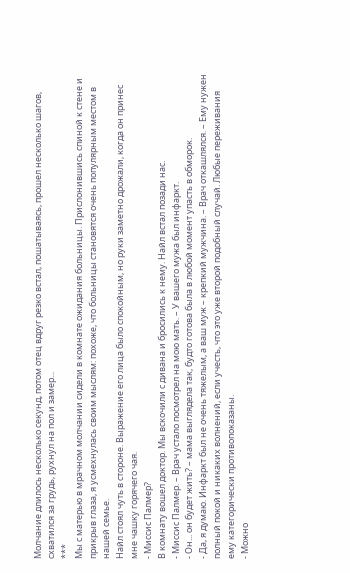Молчание длилось несколько секунд, потом отец вдруг резко встал, пошатываясь, прошел несколько шагов, схватился за грудь, рухнул на пол и замер...
***
Мы с матерью в мрачном молчании сидели в комнате ожидания больницы. Прислонившись спиной к стене и прикрыв глаза, я усмехнулась своим мыслям: похоже, что больницы становятся очень популярным местом в нашей семье.
Найл стоял чуть в стороне. Выражение его лица было спокойным, но руки заметно дрожали, когда он принес мне чашку горячего чая.
- Миссис Палмер?
В комнату вошел доктор. Мы вскочили с дивана и бросились к нему. Найл встал позади нас.
- Миссис Палмер. – Врач устало посмотрел на мою мать. – У вашего мужа был инфаркт.
- Он... он будет жить? – мама выглядела так, будто готова была в любой момент упасть в обморок.
- Да, я думаю. Инфаркт был не очень тяжелым, а ваш муж – крепкий мужчина. – Врач откашлялся. – Ему нужен полный покой и никаких волнений, если учесть, что это уже второй подобный случай. Любые переживания ему категорически противопоказаны.
- Можно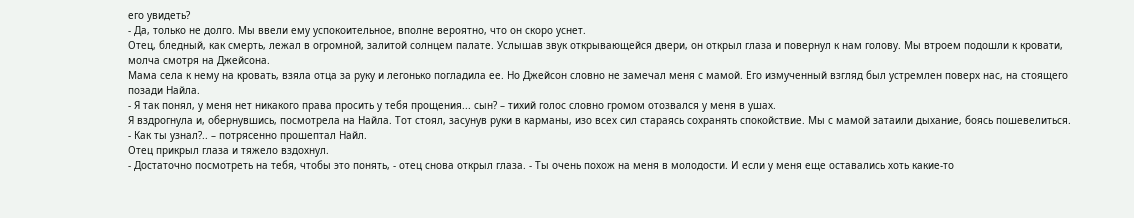его увидеть?
- Да, только не долго. Мы ввели ему успокоительное, вполне вероятно, что он скоро уснет.
Отец, бледный, как смерть, лежал в огромной, залитой солнцем палате. Услышав звук открывающейся двери, он открыл глаза и повернул к нам голову. Мы втроем подошли к кровати, молча смотря на Джейсона.
Мама села к нему на кровать, взяла отца за руку и легонько погладила ее. Но Джейсон словно не замечал меня с мамой. Его измученный взгляд был устремлен поверх нас, на стоящего позади Найла.
- Я так понял, у меня нет никакого права просить у тебя прощения... сын? – тихий голос словно громом отозвался у меня в ушах.
Я вздрогнула и, обернувшись, посмотрела на Найла. Тот стоял, засунув руки в карманы, изо всех сил стараясь сохранять спокойствие. Мы с мамой затаили дыхание, боясь пошевелиться.
- Как ты узнал?.. – потрясенно прошептал Найл.
Отец прикрыл глаза и тяжело вздохнул.
- Достаточно посмотреть на тебя, чтобы это понять, - отец снова открыл глаза. - Ты очень похож на меня в молодости. И если у меня еще оставались хоть какие-то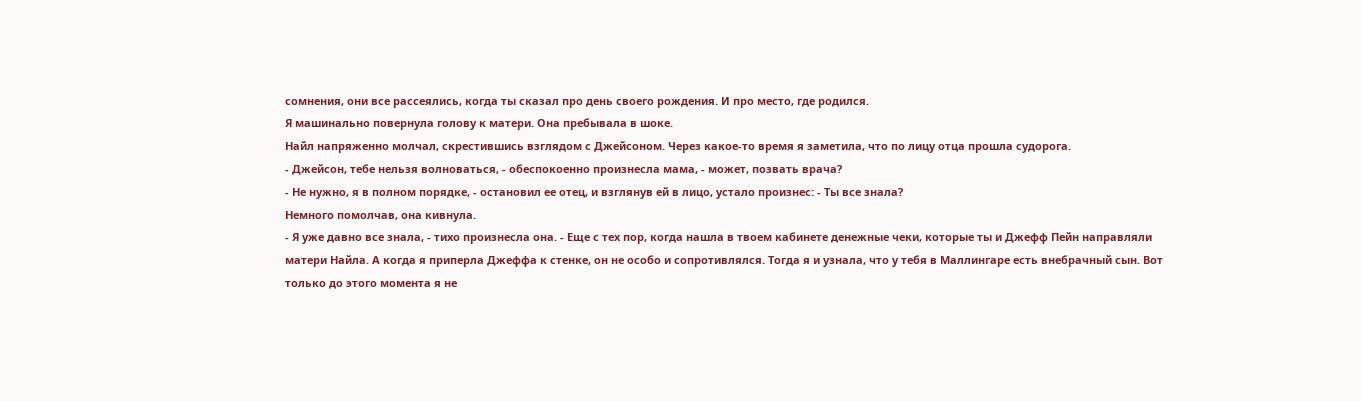сомнения, они все рассеялись, когда ты сказал про день своего рождения. И про место, где родился.
Я машинально повернула голову к матери. Она пребывала в шоке.
Найл напряженно молчал, скрестившись взглядом с Джейсоном. Через какое-то время я заметила, что по лицу отца прошла судорога.
- Джейсон, тебе нельзя волноваться, - обеспокоенно произнесла мама, - может, позвать врача?
- Не нужно, я в полном порядке, - остановил ее отец, и взглянув ей в лицо, устало произнес: - Ты все знала?
Немного помолчав, она кивнула.
- Я уже давно все знала, - тихо произнесла она. - Еще с тех пор, когда нашла в твоем кабинете денежные чеки, которые ты и Джефф Пейн направляли матери Найла. А когда я приперла Джеффа к стенке, он не особо и сопротивлялся. Тогда я и узнала, что у тебя в Маллингаре есть внебрачный сын. Вот только до этого момента я не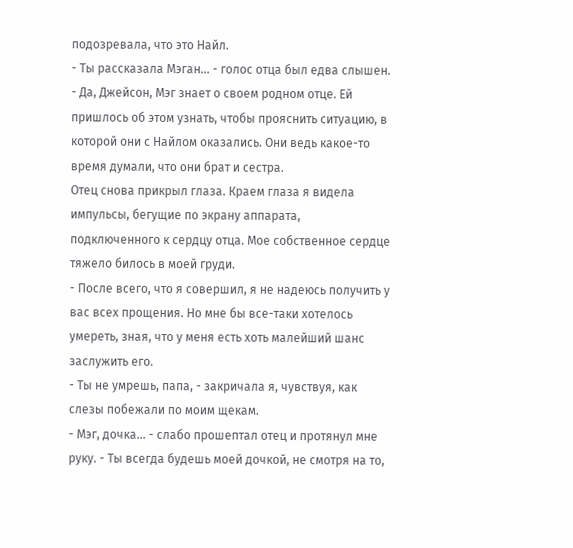подозревала, что это Найл.
- Ты рассказала Мэган... - голос отца был едва слышен.
- Да, Джейсон, Мэг знает о своем родном отце. Ей пришлось об этом узнать, чтобы прояснить ситуацию, в которой они с Найлом оказались. Они ведь какое-то время думали, что они брат и сестра.
Отец снова прикрыл глаза. Краем глаза я видела импульсы, бегущие по экрану аппарата, подключенного к сердцу отца. Мое собственное сердце тяжело билось в моей груди.
- После всего, что я совершил, я не надеюсь получить у вас всех прощения. Но мне бы все-таки хотелось умереть, зная, что у меня есть хоть малейший шанс заслужить его.
- Ты не умрешь, папа, - закричала я, чувствуя, как слезы побежали по моим щекам.
- Мэг, дочка... - слабо прошептал отец и протянул мне руку. - Ты всегда будешь моей дочкой, не смотря на то,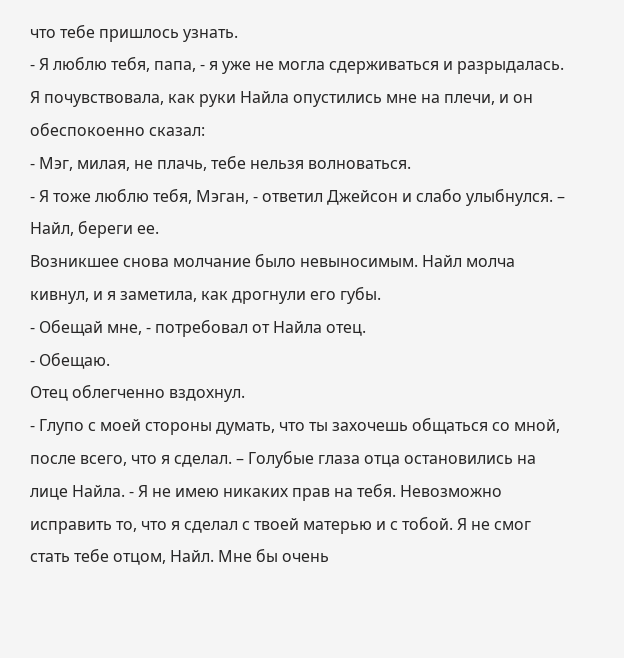что тебе пришлось узнать.
- Я люблю тебя, папа, - я уже не могла сдерживаться и разрыдалась.
Я почувствовала, как руки Найла опустились мне на плечи, и он обеспокоенно сказал:
- Мэг, милая, не плачь, тебе нельзя волноваться.
- Я тоже люблю тебя, Мэган, - ответил Джейсон и слабо улыбнулся. – Найл, береги ее.
Возникшее снова молчание было невыносимым. Найл молча кивнул, и я заметила, как дрогнули его губы.
- Обещай мне, - потребовал от Найла отец.
- Обещаю.
Отец облегченно вздохнул.
- Глупо с моей стороны думать, что ты захочешь общаться со мной, после всего, что я сделал. – Голубые глаза отца остановились на лице Найла. - Я не имею никаких прав на тебя. Невозможно исправить то, что я сделал с твоей матерью и с тобой. Я не смог стать тебе отцом, Найл. Мне бы очень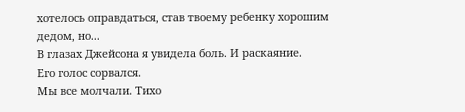хотелось оправдаться, став твоему ребенку хорошим дедом, но...
В глазах Джейсона я увидела боль. И раскаяние.
Его голос сорвался.
Мы все молчали. Тихо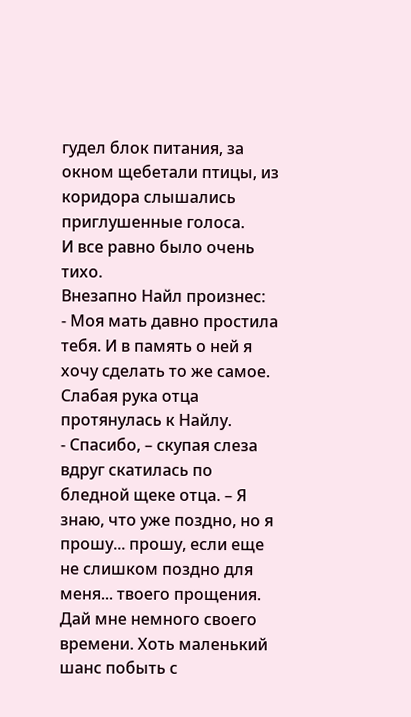гудел блок питания, за окном щебетали птицы, из коридора слышались приглушенные голоса.
И все равно было очень тихо.
Внезапно Найл произнес:
- Моя мать давно простила тебя. И в память о ней я хочу сделать то же самое.
Слабая рука отца протянулась к Найлу.
- Спасибо, – скупая слеза вдруг скатилась по бледной щеке отца. – Я знаю, что уже поздно, но я прошу... прошу, если еще не слишком поздно для меня... твоего прощения. Дай мне немного своего времени. Хоть маленький шанс побыть с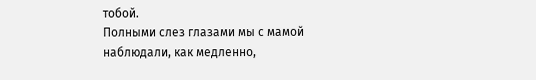тобой.
Полными слез глазами мы с мамой наблюдали, как медленно,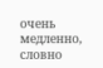очень медленно, словно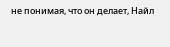не понимая, что он делает, Найл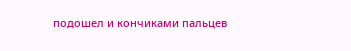подошел и кончиками пальцев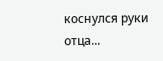коснулся руки отца...